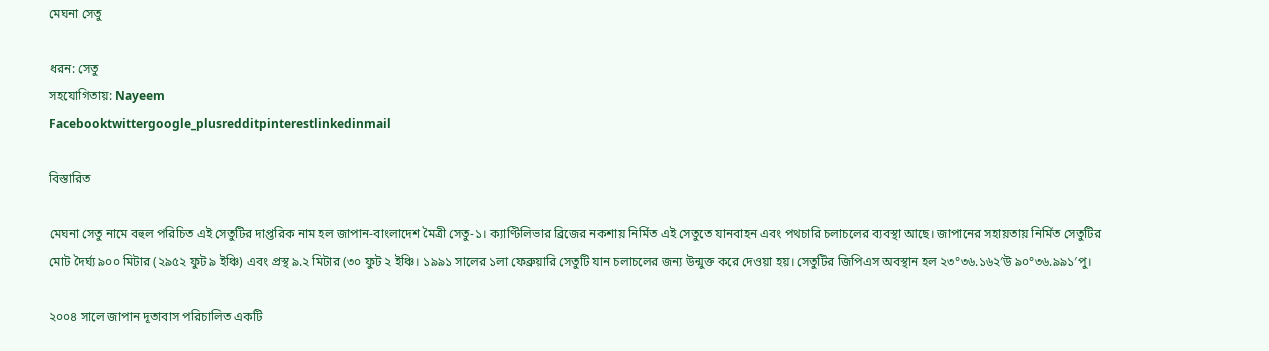মেঘনা সেতু

ধরন: সেতু
সহযোগিতায়: Nayeem
Facebooktwittergoogle_plusredditpinterestlinkedinmail

বিস্তারিত

মেঘনা সেতু নামে বহুল পরিচিত এই সেতুটির দাপ্তরিক নাম হল জাপান-বাংলাদেশ মৈত্রী সেতু-১। ক্যাণ্টিলিভার ব্রিজের নকশায় নির্মিত এই সেতুতে যানবাহন এবং পথচারি চলাচলের ব্যবস্থা আছে। জাপানের সহায়তায় নির্মিত সেতুটির মোট দৈর্ঘ্য ৯০০ মিটার (২৯৫২ ফুট ৯ ইঞ্চি) এবং প্রস্থ ৯.২ মিটার (৩০ ফুট ২ ইঞ্চি। ১৯৯১ সালের ১লা ফেব্রুয়ারি সেতুটি যান চলাচলের জন্য উন্মুক্ত করে দেওয়া হয়। সেতুটির জিপিএস অবস্থান হল ২৩°৩৬.১৬২′উ ৯০°৩৬.৯৯১′পু।

২০০৪ সালে জাপান দূতাবাস পরিচালিত একটি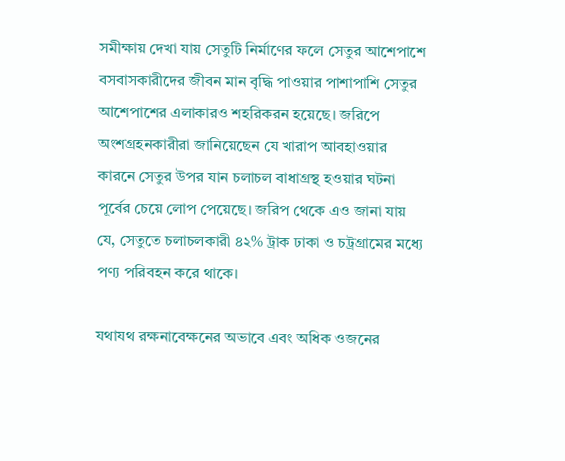সমীক্ষায় দেখা যায় সেতুটি নির্মাণের ফলে সেতুর আশেপাশে বসবাসকারীদের জীবন মান বৃদ্ধি পাওয়ার পাশাপাশি সেতুর আশেপাশের এলাকারও শহরিকরন হয়েছে। জরিপে অংশগ্রহনকারীরা জানিয়েছেন যে খারাপ আবহাওয়ার কারনে সেতুর উপর যান চলাচল বাধাগ্রস্থ হওয়ার ঘটনা পূর্বের চেয়ে লোপ পেয়েছে। জরিপ থেকে এও জানা যায় যে, সেতুতে চলাচলকারী ৪২% ট্রাক ঢাকা ও চট্রগ্রামের মধ্যে পণ্য পরিবহন করে থাকে।

যথাযথ রক্ষনাবেক্ষনের অভাবে এবং অধিক ওজনের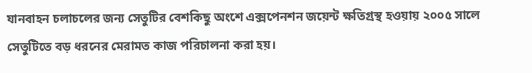যানবাহন চলাচলের জন্য সেতুটির বেশকিছু অংশে এক্সপেনশন জয়েন্ট ক্ষতিগ্রস্থ হওয়ায় ২০০৫ সালে সেতুটিতে বড় ধরনের মেরামত কাজ পরিচালনা করা হয়।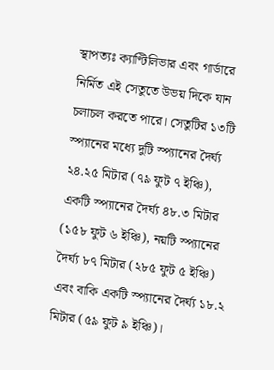স্থাপত্যঃ ক্যাণ্টিলিভার এবং গার্ডারে নির্মিত এই সেতুতে উভয় দিকে যান চলাচল করতে পারে। সেতুটির ১৩টি স্প্যানের মধ্যে দুটি স্প্যানের দৈর্ঘ্য ২৪.২৫ মিটার (৭৯ ফুট ৭ ইঞ্চি), একটি স্প্যানের দৈর্ঘ্য ৪৮.৩ মিটার (১৫৮ ফুট ৬ ইঞ্চি), নয়টি স্প্যানের দৈর্ঘ্য ৮৭ মিটার (২৮৫ ফুট ৫ ইঞ্চি) এবং বাকি একটি স্প্যানের দৈর্ঘ্য ১৮.২ মিটার (৫৯ ফুট ৯ ইঞ্চি)।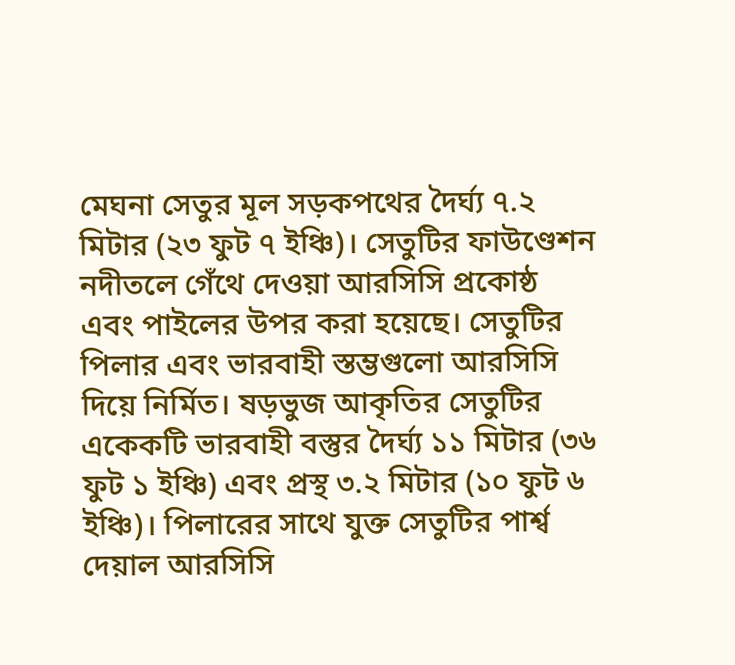মেঘনা সেতুর মূল সড়কপথের দৈর্ঘ্য ৭.২ মিটার (২৩ ফুট ৭ ইঞ্চি)। সেতুটির ফাউণ্ডেশন নদীতলে গেঁথে দেওয়া আরসিসি প্রকোষ্ঠ এবং পাইলের উপর করা হয়েছে। সেতুটির পিলার এবং ভারবাহী স্তম্ভগুলো আরসিসি দিয়ে নির্মিত। ষড়ভুজ আকৃতির সেতুটির একেকটি ভারবাহী বস্তুর দৈর্ঘ্য ১১ মিটার (৩৬ ফুট ১ ইঞ্চি) এবং প্রস্থ ৩.২ মিটার (১০ ফুট ৬ ইঞ্চি)। পিলারের সাথে যুক্ত সেতুটির পার্শ্ব দেয়াল আরসিসি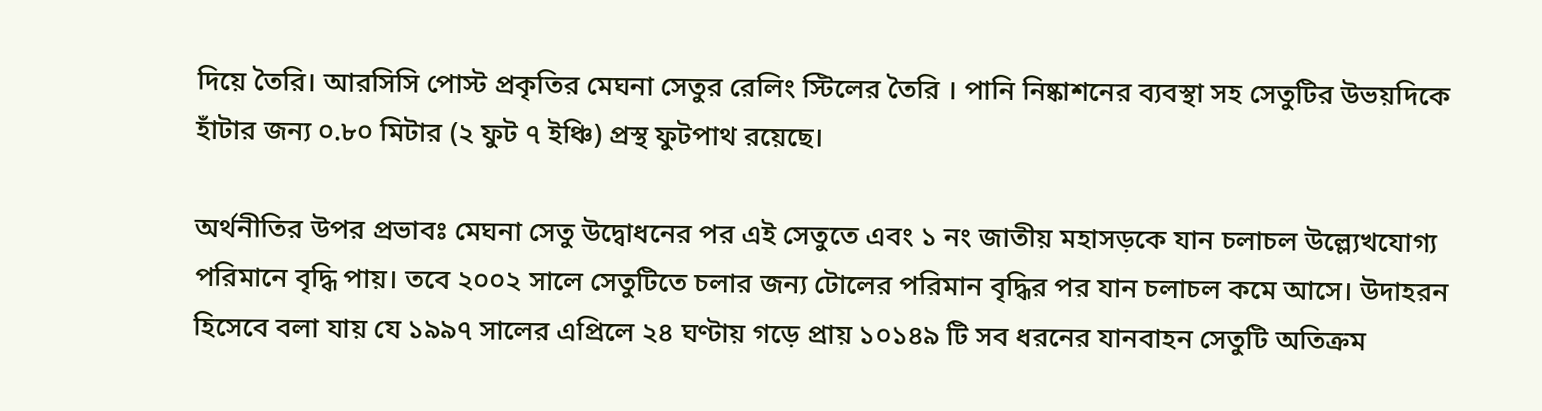দিয়ে তৈরি। আরসিসি পোস্ট প্রকৃতির মেঘনা সেতুর রেলিং স্টিলের তৈরি । পানি নিষ্কাশনের ব্যবস্থা সহ সেতুটির উভয়দিকে হাঁটার জন্য ০.৮০ মিটার (২ ফুট ৭ ইঞ্চি) প্রস্থ ফুটপাথ রয়েছে।

অর্থনীতির উপর প্রভাবঃ মেঘনা সেতু উদ্বোধনের পর এই সেতুতে এবং ১ নং জাতীয় মহাসড়কে যান চলাচল উল্ল্যেখযোগ্য পরিমানে বৃদ্ধি পায়। তবে ২০০২ সালে সেতুটিতে চলার জন্য টোলের পরিমান বৃদ্ধির পর যান চলাচল কমে আসে। উদাহরন হিসেবে বলা যায় যে ১৯৯৭ সালের এপ্রিলে ২৪ ঘণ্টায় গড়ে প্রায় ১০১৪৯ টি সব ধরনের যানবাহন সেতুটি অতিক্রম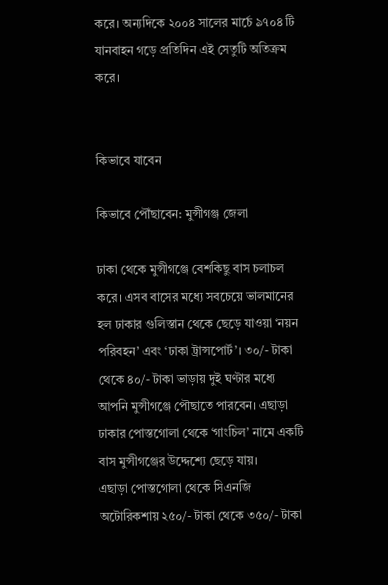করে। অন্যদিকে ২০০৪ সালের মার্চে ৯৭০৪ টি যানবাহন গড়ে প্রতিদিন এই সেতুটি অতিক্রম করে।


কিভাবে যাবেন

কিভাবে পৌঁছাবেন: মুন্সীগঞ্জ জেলা

ঢাকা থেকে মুন্সীগঞ্জে বেশকিছু বাস চলাচল করে। এসব বাসের মধ্যে সবচেয়ে ভালমানের হল ঢাকার গুলিস্তান থেকে ছেড়ে যাওয়া ‘নয়ন পরিবহন’ এবং ‘ঢাকা ট্রান্সপোর্ট’। ৩০/- টাকা থেকে ৪০/- টাকা ভাড়ায় দুই ঘণ্টার মধ্যে আপনি মুন্সীগঞ্জে পৌছাতে পারবেন। এছাড়া ঢাকার পোস্তগোলা থেকে ‘গাংচিল’ নামে একটি বাস মুন্সীগঞ্জের উদ্দেশ্যে ছেড়ে যায়।
এছাড়া পোস্তগোলা থেকে সিএনজি অটোরিকশায় ২৫০/- টাকা থেকে ৩৫০/- টাকা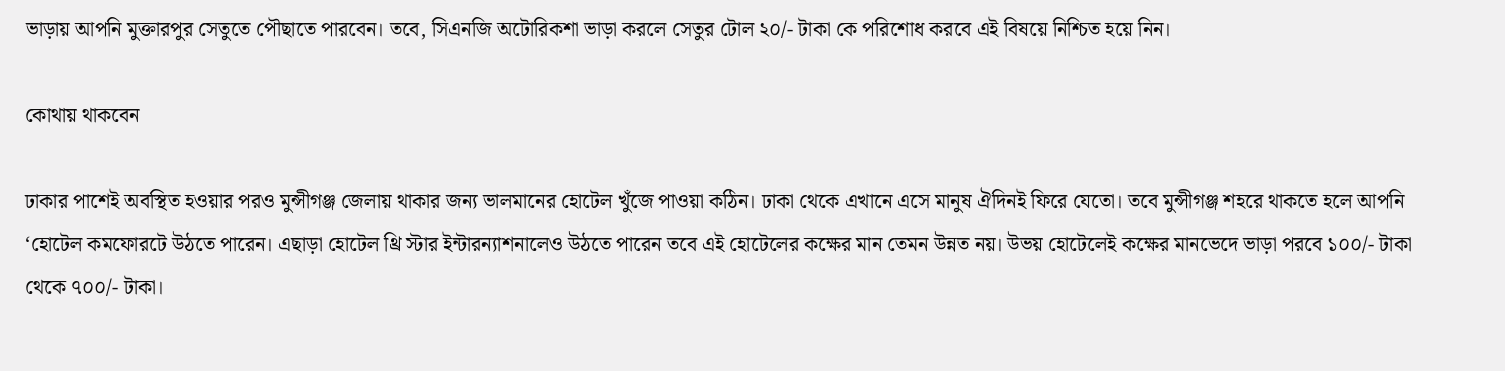ভাড়ায় আপনি মুক্তারপুর সেতুতে পৌছাতে পারবেন। তবে, সিএনজি অটোরিকশা ভাড়া করলে সেতুর টোল ২০/- টাকা কে পরিশোধ করবে এই বিষয়ে নিশ্চিত হয়ে নিন।

কোথায় থাকবেন

ঢাকার পাশেই অবস্থিত হওয়ার পরও মুন্সীগঞ্জ জেলায় থাকার জন্য ভালমানের হোটেল খুঁজে পাওয়া কঠিন। ঢাকা থেকে এখানে এসে মানুষ ঐদিনই ফিরে যেতো। তবে মুন্সীগঞ্জ শহরে থাকতে হলে আপনি ‘হোটেল কমফোরটে উঠতে পারেন। এছাড়া হোটেল থ্রি স্টার ইন্টারন্যাশনালেও উঠতে পারেন তবে এই হোটেলের কক্ষের মান তেমন উন্নত নয়। উভয় হোটেলেই কক্ষের মানভেদে ভাড়া পরবে ১০০/- টাকা থেকে ৭০০/- টাকা।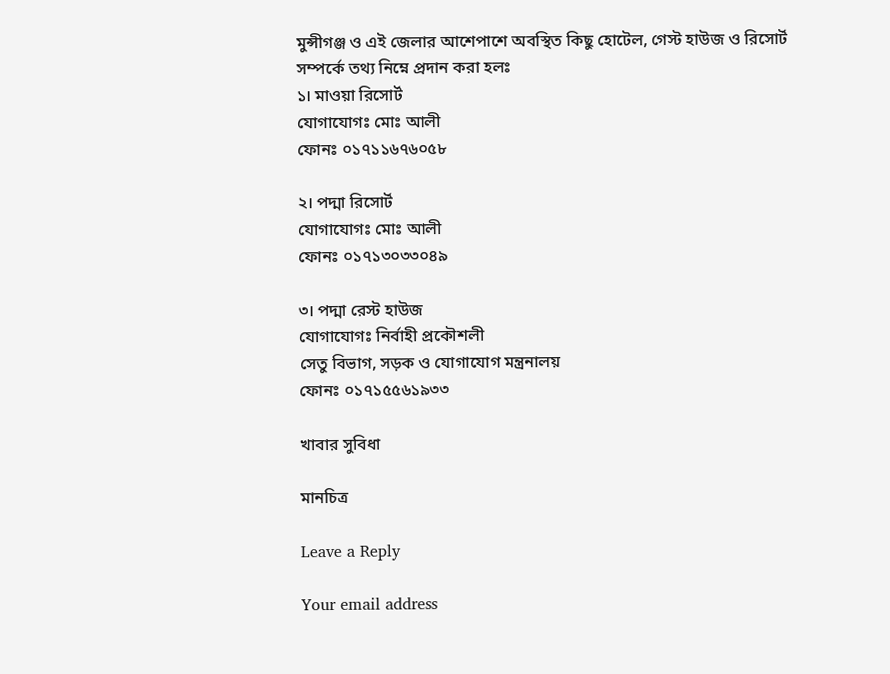মুন্সীগঞ্জ ও এই জেলার আশেপাশে অবস্থিত কিছু হোটেল, গেস্ট হাউজ ও রিসোর্ট সম্পর্কে তথ্য নিম্নে প্রদান করা হলঃ
১। মাওয়া রিসোর্ট
যোগাযোগঃ মোঃ আলী
ফোনঃ ০১৭১১৬৭৬০৫৮

২। পদ্মা রিসোর্ট
যোগাযোগঃ মোঃ আলী
ফোনঃ ০১৭১৩০৩৩০৪৯

৩। পদ্মা রেস্ট হাউজ
যোগাযোগঃ নির্বাহী প্রকৌশলী
সেতু বিভাগ, সড়ক ও যোগাযোগ মন্ত্রনালয়
ফোনঃ ০১৭১৫৫৬১৯৩৩

খাবার সুবিধা

মানচিত্র

Leave a Reply

Your email address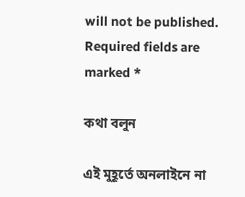will not be published. Required fields are marked *

কথা বলুন

এই মুহূর্তে অনলাইনে না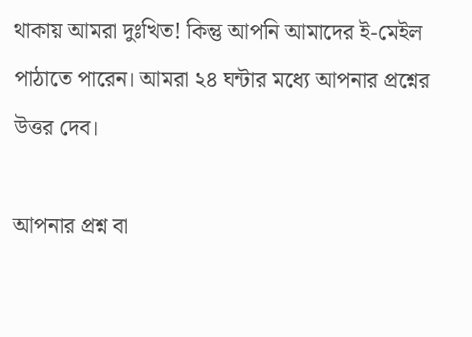থাকায় আমরা দুঃখিত! কিন্তু আপনি আমাদের ই-মেইল পাঠাতে পারেন। আমরা ২৪ ঘন্টার মধ্যে আপনার প্রশ্নের উত্তর দেব।

আপনার প্রশ্ন বা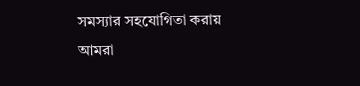সমস্যার সহযোগিতা করায় আমরা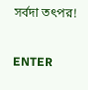সর্বদা তৎপর!

ENTER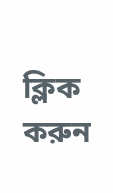ক্লিক করুন